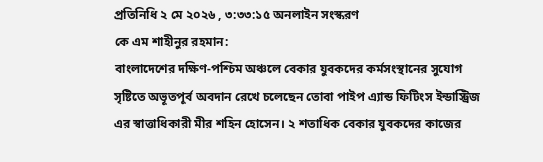প্রতিনিধি ২ মে ২০২৬ , ৩:৩৩:১৫ অনলাইন সংস্করণ
কে এম শাহীনুর রহমান:
বাংলাদেশের দক্ষিণ-পশ্চিম অঞ্চলে বেকার যুবকদের কর্মসংস্থানের সুযোগ সৃষ্টিতে অভূতপূর্ব অবদান রেখে চলেছেন তোবা পাইপ এ্যান্ড ফিটিংস ইন্ডাস্ট্রিজ এর স্বাত্তাধিকারী মীর শহিন হোসেন। ২ শতাধিক বেকার যুবকদের কাজের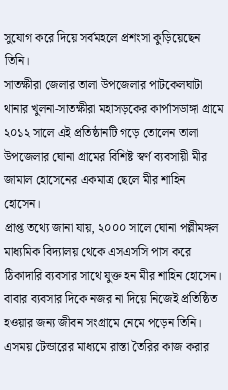সুযোগ করে দিয়ে সর্বমহলে প্রশংসা কুড়িয়েছেন তিনি।
সাতক্ষীরা জেলার তালা উপজেলার পাটকেলঘাটা থানার খুলনা-সাতক্ষীরা মহাসড়কের কার্পাসডাঙ্গা গ্রামে ২০১২ সালে এই প্রতিষ্ঠানটি গড়ে তোলেন তালা উপজেলার ঘোনা গ্রামের বিশিষ্ট স্বর্ণ ব্যবসায়ী মীর জামাল হোসেনের একমাত্র ছেলে মীর শাহিন হোসেন।
প্রাপ্ত তথ্যে জানা যায়, ২০০০ সালে ঘোনা পল্লীমঙ্গল মাধ্যমিক বিদ্যালয় থেকে এসএসসি পাস করে ঠিকাদারি ব্যবসার সাথে যুক্ত হন মীর শাহিন হোসেন। বাবার ব্যবসার দিকে নজর না দিয়ে নিজেই প্রতিষ্ঠিত হওয়ার জন্য জীবন সংগ্রামে নেমে পড়েন তিনি। এসময় টেন্ডারের মাধ্যমে রাস্তা তৈরির কাজ করার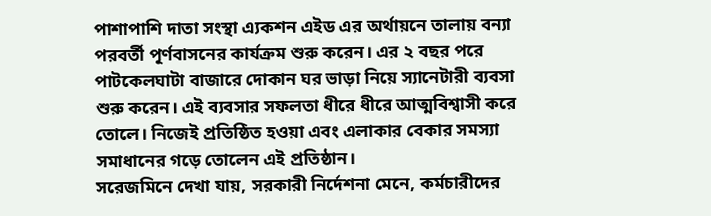পাশাপাশি দাতা সংস্থা এ্যকশন এইড এর অর্থায়নে তালায় বন্যা পরবর্তী পূর্ণবাসনের কার্যক্রম শুরু করেন। এর ২ বছর পরে পাটকেলঘাটা বাজারে দোকান ঘর ভাড়া নিয়ে স্যানেটারী ব্যবসা শুরু করেন। এই ব্যবসার সফলতা ধীরে ধীরে আত্মবিশ্বাসী করে তোলে। নিজেই প্রতিষ্ঠিত হওয়া এবং এলাকার বেকার সমস্যা সমাধানের গড়ে তোলেন এই প্রতিষ্ঠান।
সরেজমিনে দেখা যায়, সরকারী নির্দেশনা মেনে, কর্মচারীদের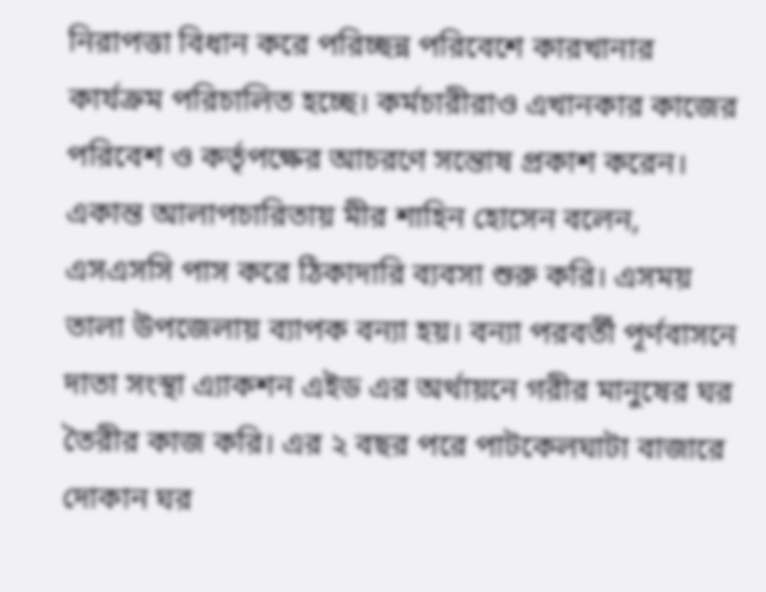নিরাপত্তা বিধান করে পরিচ্ছন্ন পরিবেশে কারখানার কার্যক্রম পরিচালিত হচ্ছে। কর্মচারীরাও এখানকার কাজের পরিবেশ ও কর্তৃপক্ষের আচরণে সন্তোষ প্রকাশ করেন।
একান্ত আলাপচারিতায় মীর শাহিন হোসেন বলেন, এসএসসি পাস করে ঠিকাদারি ব্যবসা শুরু করি। এসময় তালা উপজেলায় ব্যাপক বন্যা হয়। বন্যা পরবর্তী পূর্ণবাসনে দাতা সংস্থা এ্যাকশন এইড এর অর্থায়নে গরীর মানুষের ঘর তৈরীর কাজ করি। এর ২ বছর পরে পাটকেলঘাটা বাজারে দোকান ঘর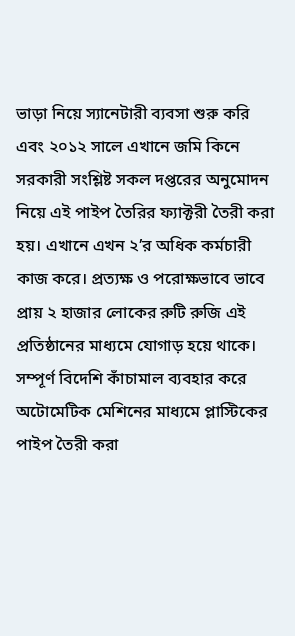ভাড়া নিয়ে স্যানেটারী ব্যবসা শুরু করি এবং ২০১২ সালে এখানে জমি কিনে সরকারী সংশ্লিষ্ট সকল দপ্তরের অনুমোদন নিয়ে এই পাইপ তৈরির ফ্যাক্টরী তৈরী করা হয়। এখানে এখন ২’র অধিক কর্মচারী কাজ করে। প্রত্যক্ষ ও পরোক্ষভাবে ভাবে প্রায় ২ হাজার লোকের রুটি রুজি এই প্রতিষ্ঠানের মাধ্যমে যোগাড় হয়ে থাকে। সম্পূর্ণ বিদেশি কাঁচামাল ব্যবহার করে অটোমেটিক মেশিনের মাধ্যমে প্লাস্টিকের পাইপ তৈরী করা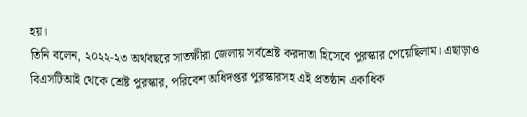হয়।
তিনি বলেন, ২০২২-২৩ অর্থবছরে সাতক্ষীরা জেলায় সর্বশ্রেষ্ট করদাতা হিসেবে পুরস্কার পেয়েছিলাম। এছাড়াও বিএসটিআই থেকে শ্রেষ্ট পুরস্কার, পরিবেশ অধিদপ্তর পুরস্কারসহ এই প্রতষ্ঠান একাধিক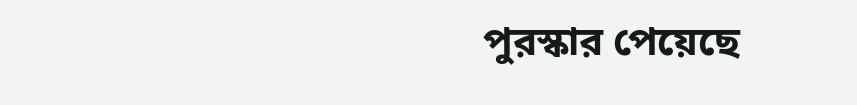পুরস্কার পেয়েছে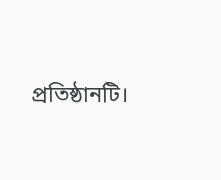প্রতিষ্ঠানটি।